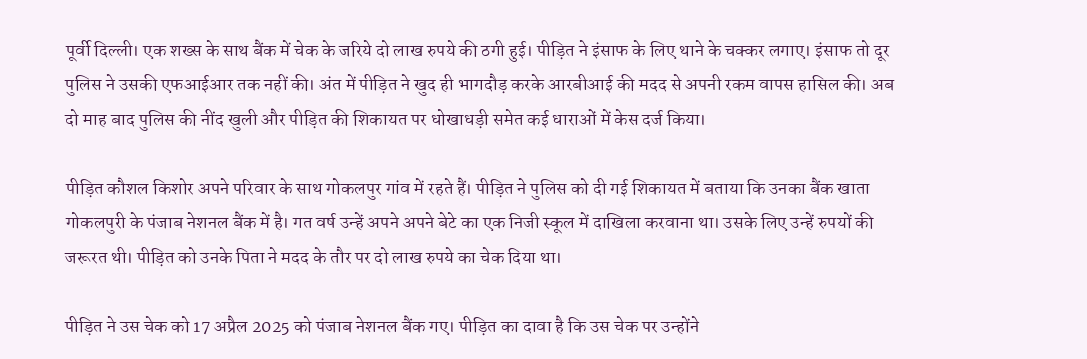पूर्वी दिल्ली। एक शख्स के साथ बैंक में चेक के जरिये दो लाख रुपये की ठगी हुई। पीड़ित ने इंसाफ के लिए थाने के चक्कर लगाए। इंसाफ तो दूर पुलिस ने उसकी एफआईआर तक नहीं की। अंत में पीड़ित ने खुद ही भागदौड़ करके आरबीआई की मदद से अपनी रकम वापस हासिल की। अब दो माह बाद पुलिस की नींद खुली और पीड़ित की शिकायत पर धोखाधड़ी समेत कई धाराओं में केस दर्ज किया।

पीड़ित कौशल किशोर अपने परिवार के साथ गोकलपुर गांव में रहते हैं। पीड़ित ने पुलिस को दी गई शिकायत में बताया कि उनका बैंक खाता गोकलपुरी के पंजाब नेशनल बैंक में है। गत वर्ष उन्हें अपने अपने बेटे का एक निजी स्कूल में दाखिला करवाना था। उसके लिए उन्हें रुपयों की जरूरत थी। पीड़ित को उनके पिता ने मदद के तौर पर दो लाख रुपये का चेक दिया था।

पीड़ित ने उस चेक को 17 अप्रैल 2025 को पंजाब नेशनल बैंक गए। पीड़ित का दावा है कि उस चेक पर उन्होंने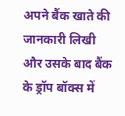अपने बैंक खाते की जानकारी लिखी और उसके बाद बैंक के ड्रॉप बॉक्स में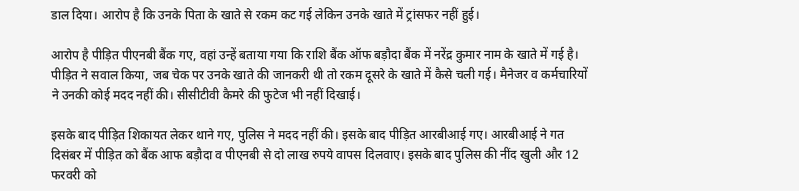डाल दिया। आरोप है कि उनके पिता के खाते से रकम कट गई लेकिन उनके खाते में ट्रांसफर नहीं हुई।

आरोप है पीड़ित पीएनबी बैंक गए, वहां उन्हें बताया गया कि राशि बैंक ऑफ बड़ौदा बैंक में नरेंद्र कुमार नाम के खाते में गई है। पीड़ित ने सवाल किया, जब चेक पर उनके खाते की जानकरी थी तो रकम दूसरे के खाते में कैसे चली गई। मैनेजर व कर्मचारियों ने उनकी कोई मदद नहीं की। सीसीटीवी कैमरे की फुटेज भी नहीं दिखाई।

इसके बाद पीड़ित शिकायत लेकर थाने गए, पुलिस ने मदद नहीं की। इसके बाद पीड़ित आरबीआई गए। आरबीआई ने गत दिसंबर में पीड़ित को बैंक आफ बड़ौदा व पीएनबी से दो लाख रुपये वापस दिलवाए। इसके बाद पुलिस की नींद खुली और 12 फरवरी को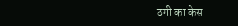ठगी का केस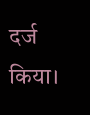दर्ज किया।